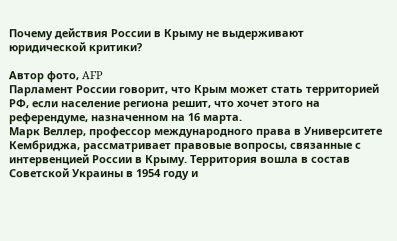Почему действия России в Крыму не выдерживают юридической критики?

Автор фото, AFP
Парламент России говорит, что Крым может стать территорией РФ, если население региона решит, что хочет этого на референдуме, назначенном на 16 марта.
Марк Веллер, профессор международного права в Университете Кембриджа, рассматривает правовые вопросы, связанные с интервенцией России в Крыму. Территория вошла в состав Советской Украины в 1954 году и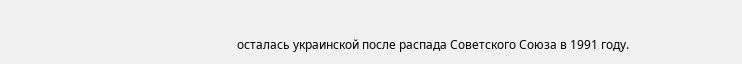осталась украинской после распада Советского Союза в 1991 году.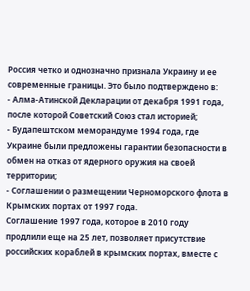Россия четко и однозначно признала Украину и ее современные границы. Это было подтверждено в:
- Алма-Атинской Декларации от декабря 1991 года, после которой Советский Союз стал историей;
- Будапештском меморандуме 1994 года, где Украине были предложены гарантии безопасности в обмен на отказ от ядерного оружия на своей территории;
- Соглашении о размещении Черноморского флота в Крымских портах от 1997 года.
Соглашение 1997 года, которое в 2010 году продлили еще на 25 лет, позволяет присутствие российских кораблей в крымских портах, вместе с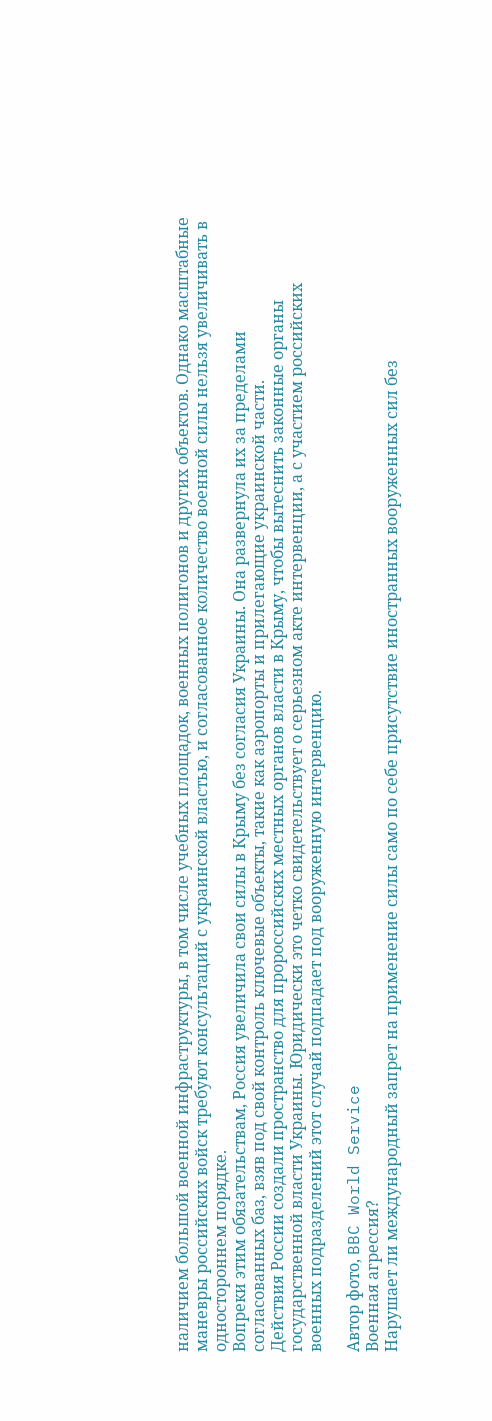наличием большой военной инфраструктуры, в том числе учебных площадок, военных полигонов и других объектов. Однако масштабные маневры российских войск требуют консультаций с украинской властью, и согласованное количество военной силы нельзя увеличивать в одностороннем порядке.
Вопреки этим обязательствам, Россия увеличила свои силы в Крыму без согласия Украины. Она развернула их за пределами согласованных баз, взяв под свой контроль ключевые объекты, такие как аэропорты и прилегающие украинской части.
Действия России создали пространство для пророссийских местных органов власти в Крыму, чтобы вытеснить законные органы государственной власти Украины. Юридически это четко свидетельствует о серьезном акте интервенции, а с участием российских военных подразделений этот случай подпадает под вооруженную интервенцию.

Автор фото, BBC World Service
Военная агрессия?
Нарушает ли международный запрет на применение силы само по себе присутствие иностранных вооруженных сил без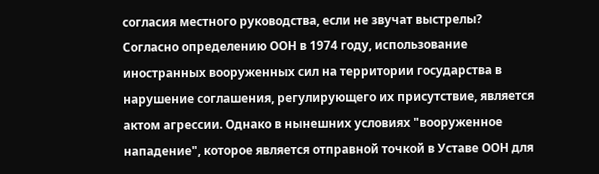согласия местного руководства, если не звучат выстрелы?
Согласно определению ООН в 1974 году, использование иностранных вооруженных сил на территории государства в нарушение соглашения, регулирующего их присутствие, является актом агрессии. Однако в нынешних условиях "вооруженное нападение", которое является отправной точкой в Уставе ООН для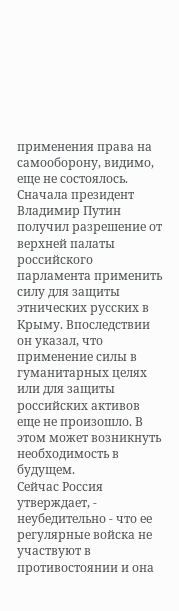применения права на самооборону, видимо, еще не состоялось.
Сначала президент Владимир Путин получил разрешение от верхней палаты российского парламента применить силу для защиты этнических русских в Крыму. Впоследствии он указал, что применение силы в гуманитарных целях или для защиты российских активов еще не произошло. В этом может возникнуть необходимость в будущем.
Сейчас Россия утверждает, - неубедительно - что ее регулярные войска не участвуют в противостоянии и она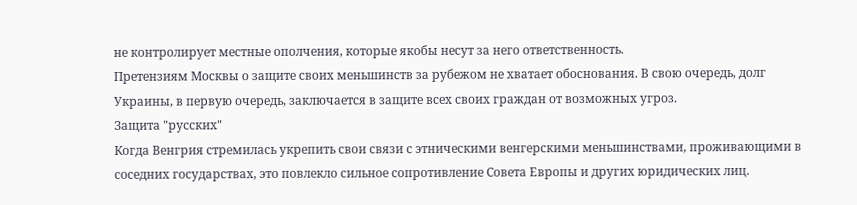не контролирует местные ополчения, которые якобы несут за него ответственность.
Претензиям Москвы о защите своих меньшинств за рубежом не хватает обоснования. В свою очередь, долг Украины, в первую очередь, заключается в защите всех своих граждан от возможных угроз.
Защита "русских"
Когда Венгрия стремилась укрепить свои связи с этническими венгерскими меньшинствами, проживающими в соседних государствах, это повлекло сильное сопротивление Совета Европы и других юридических лиц.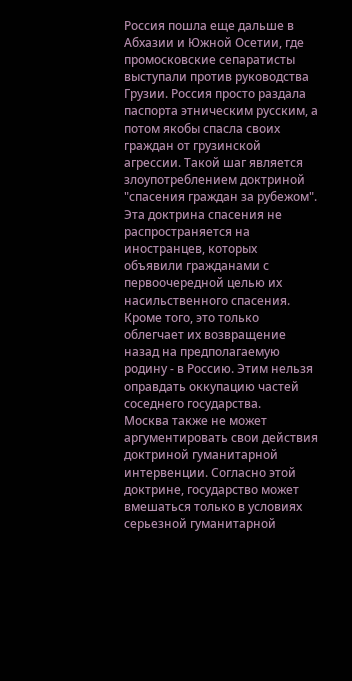Россия пошла еще дальше в Абхазии и Южной Осетии, где промосковские сепаратисты выступали против руководства Грузии. Россия просто раздала паспорта этническим русским, а потом якобы спасла своих граждан от грузинской агрессии. Такой шаг является злоупотреблением доктриной "спасения граждан за рубежом".
Эта доктрина спасения не распространяется на иностранцев, которых объявили гражданами с первоочередной целью их насильственного спасения. Кроме того, это только облегчает их возвращение назад на предполагаемую родину - в Россию. Этим нельзя оправдать оккупацию частей соседнего государства.
Москва также не может аргументировать свои действия доктриной гуманитарной интервенции. Согласно этой доктрине, государство может вмешаться только в условиях серьезной гуманитарной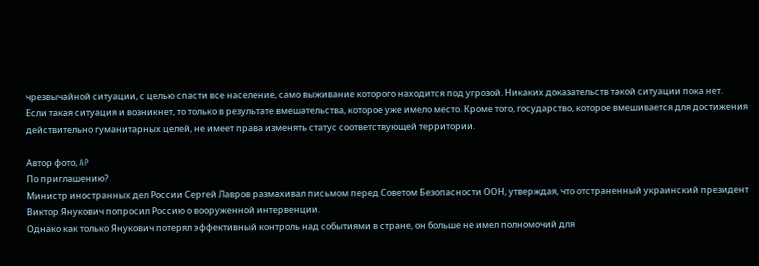чрезвычайной ситуации, с целью спасти все население, само выживание которого находится под угрозой. Никаких доказательств такой ситуации пока нет.
Если такая ситуация и возникнет, то только в результате вмешательства, которое уже имело место. Кроме того, государство, которое вмешивается для достижения действительно гуманитарных целей, не имеет права изменять статус соответствующей территории.

Автор фото, AP
По приглашению?
Министр иностранных дел России Сергей Лавров размахивал письмом перед Советом Безопасности ООН, утверждая, что отстраненный украинский президент Виктор Янукович попросил Россию о вооруженной интервенции.
Однако как только Янукович потерял эффективный контроль над событиями в стране, он больше не имел полномочий для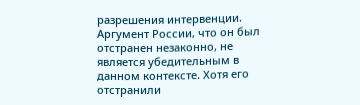разрешения интервенции. Аргумент России, что он был отстранен незаконно, не является убедительным в данном контексте. Хотя его отстранили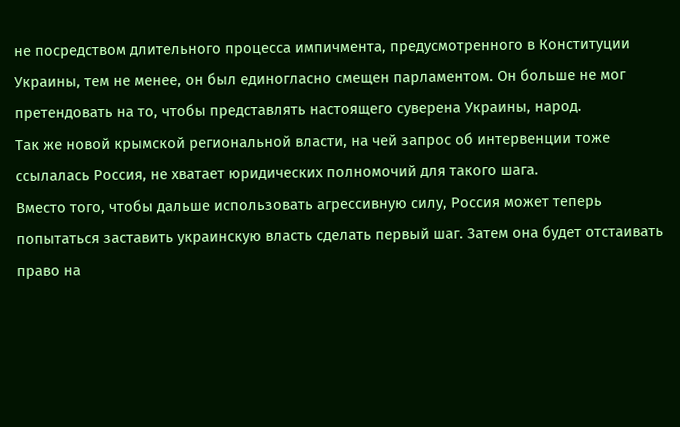не посредством длительного процесса импичмента, предусмотренного в Конституции Украины, тем не менее, он был единогласно смещен парламентом. Он больше не мог претендовать на то, чтобы представлять настоящего суверена Украины, народ.
Так же новой крымской региональной власти, на чей запрос об интервенции тоже ссылалась Россия, не хватает юридических полномочий для такого шага.
Вместо того, чтобы дальше использовать агрессивную силу, Россия может теперь попытаться заставить украинскую власть сделать первый шаг. Затем она будет отстаивать право на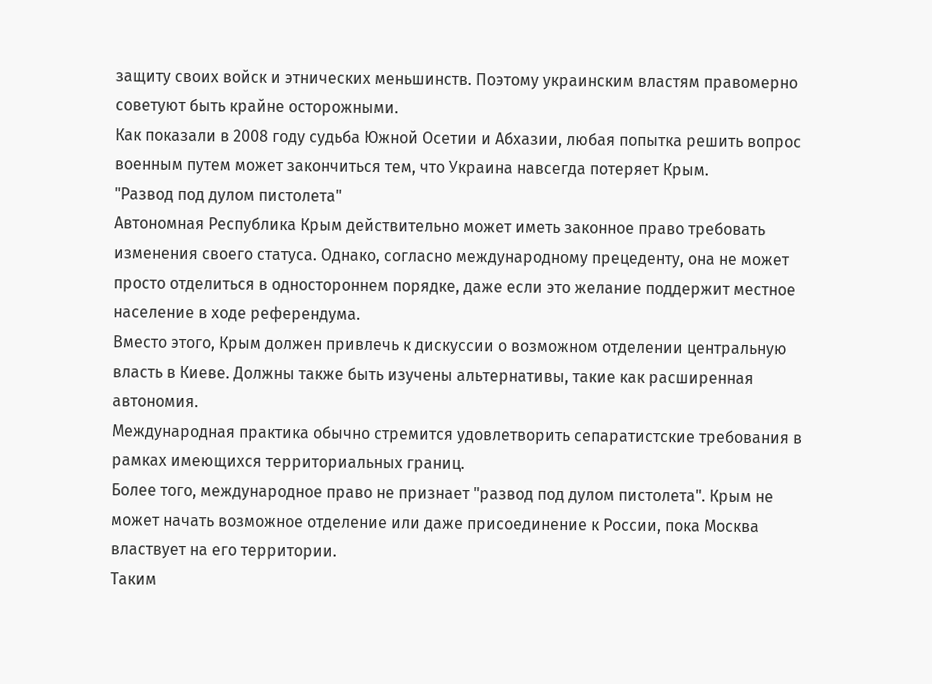защиту своих войск и этнических меньшинств. Поэтому украинским властям правомерно советуют быть крайне осторожными.
Как показали в 2008 году судьба Южной Осетии и Абхазии, любая попытка решить вопрос военным путем может закончиться тем, что Украина навсегда потеряет Крым.
"Развод под дулом пистолета"
Автономная Республика Крым действительно может иметь законное право требовать изменения своего статуса. Однако, согласно международному прецеденту, она не может просто отделиться в одностороннем порядке, даже если это желание поддержит местное население в ходе референдума.
Вместо этого, Крым должен привлечь к дискуссии о возможном отделении центральную власть в Киеве. Должны также быть изучены альтернативы, такие как расширенная автономия.
Международная практика обычно стремится удовлетворить сепаратистские требования в рамках имеющихся территориальных границ.
Более того, международное право не признает "развод под дулом пистолета". Крым не может начать возможное отделение или даже присоединение к России, пока Москва властвует на его территории.
Таким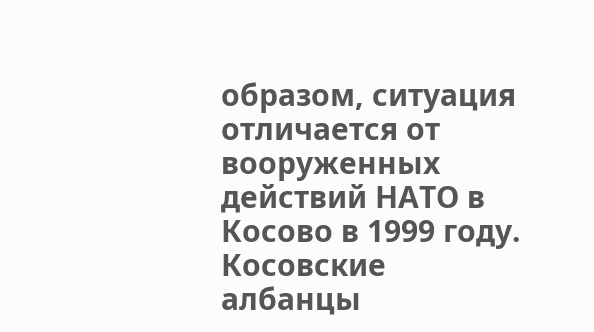образом, ситуация отличается от вооруженных действий НАТО в Косово в 1999 году. Косовские албанцы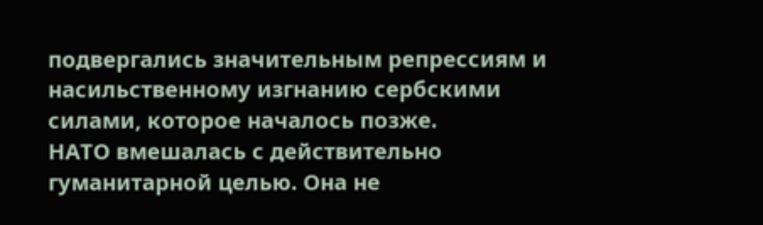подвергались значительным репрессиям и насильственному изгнанию сербскими силами, которое началось позже.
НАТО вмешалась с действительно гуманитарной целью. Она не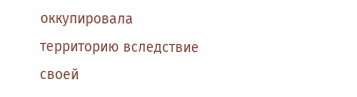оккупировала территорию вследствие своей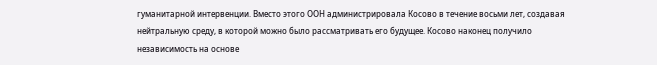гуманитарной интервенции. Вместо этого ООН администрировала Косово в течение восьми лет, создавая нейтральную среду, в которой можно было рассматривать его будущее. Косово наконец получило независимость на основе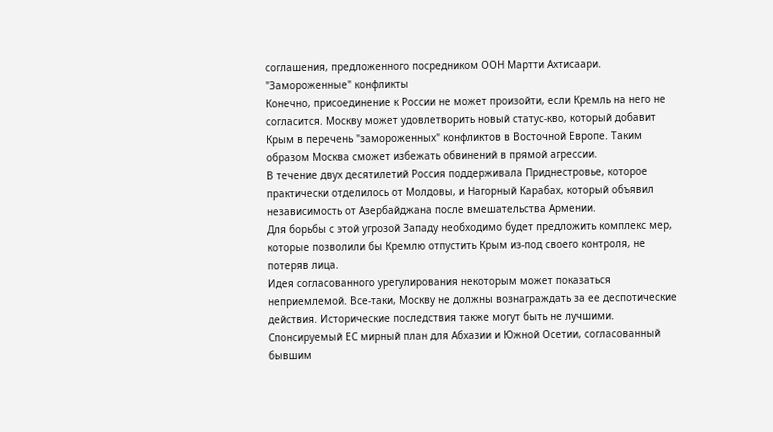соглашения, предложенного посредником ООН Мартти Ахтисаари.
"Замороженные" конфликты
Конечно, присоединение к России не может произойти, если Кремль на него не согласится. Москву может удовлетворить новый статус-кво, который добавит Крым в перечень "замороженных" конфликтов в Восточной Европе. Таким образом Москва сможет избежать обвинений в прямой агрессии.
В течение двух десятилетий Россия поддерживала Приднестровье, которое практически отделилось от Молдовы, и Нагорный Карабах, который объявил независимость от Азербайджана после вмешательства Армении.
Для борьбы с этой угрозой Западу необходимо будет предложить комплекс мер, которые позволили бы Кремлю отпустить Крым из-под своего контроля, не потеряв лица.
Идея согласованного урегулирования некоторым может показаться неприемлемой. Все-таки, Москву не должны вознаграждать за ее деспотические действия. Исторические последствия также могут быть не лучшими.
Спонсируемый ЕС мирный план для Абхазии и Южной Осетии, согласованный бывшим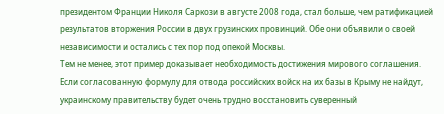президентом Франции Николя Саркози в августе 2008 года, стал больше, чем ратификацией результатов вторжения России в двух грузинских провинций. Обе они объявили о своей независимости и остались с тех пор под опекой Москвы.
Тем не менее, этот пример доказывает необходимость достижения мирового соглашения. Если согласованную формулу для отвода российских войск на их базы в Крыму не найдут, украинскому правительству будет очень трудно восстановить суверенный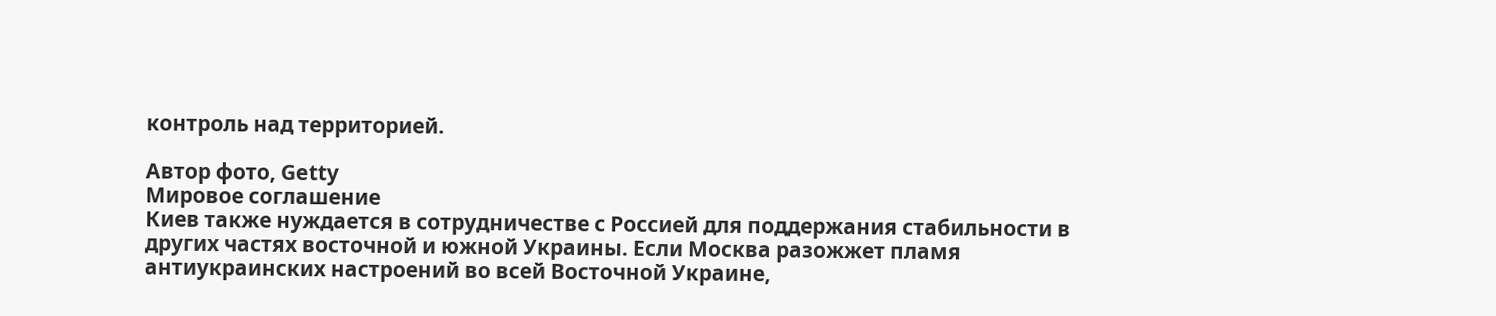контроль над территорией.

Автор фото, Getty
Мировое соглашение
Киев также нуждается в сотрудничестве с Россией для поддержания стабильности в других частях восточной и южной Украины. Если Москва разожжет пламя антиукраинских настроений во всей Восточной Украине,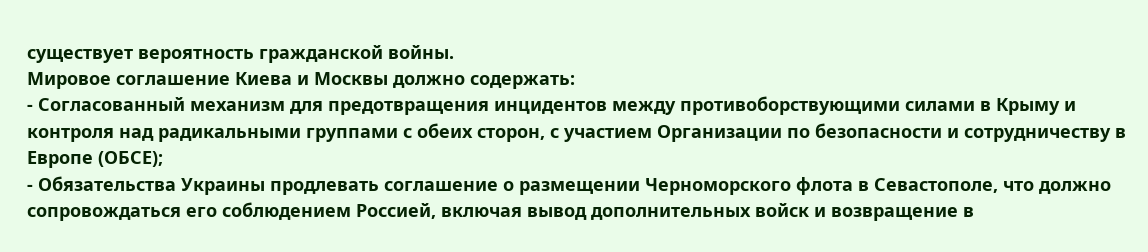существует вероятность гражданской войны.
Мировое соглашение Киева и Москвы должно содержать:
- Согласованный механизм для предотвращения инцидентов между противоборствующими силами в Крыму и контроля над радикальными группами с обеих сторон, с участием Организации по безопасности и сотрудничеству в Европе (ОБСЕ);
- Обязательства Украины продлевать соглашение о размещении Черноморского флота в Севастополе, что должно сопровождаться его соблюдением Россией, включая вывод дополнительных войск и возвращение в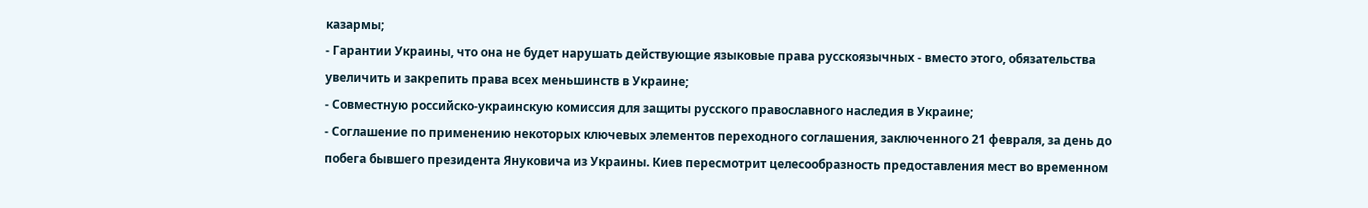казармы;
- Гарантии Украины, что она не будет нарушать действующие языковые права русскоязычных - вместо этого, обязательства увеличить и закрепить права всех меньшинств в Украине;
- Совместную российско-украинскую комиссия для защиты русского православного наследия в Украине;
- Соглашение по применению некоторых ключевых элементов переходного соглашения, заключенного 21 февраля, за день до побега бывшего президента Януковича из Украины. Киев пересмотрит целесообразность предоставления мест во временном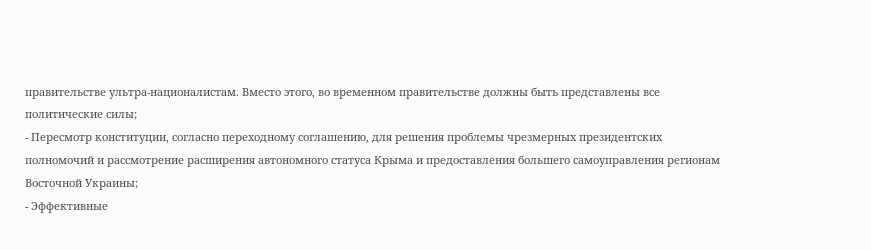правительстве ультра-националистам. Вместо этого, во временном правительстве должны быть представлены все политические силы;
- Пересмотр конституции, согласно переходному соглашению, для решения проблемы чрезмерных президентских полномочий и рассмотрение расширения автономного статуса Крыма и предоставления большего самоуправления регионам Восточной Украины;
- Эффективные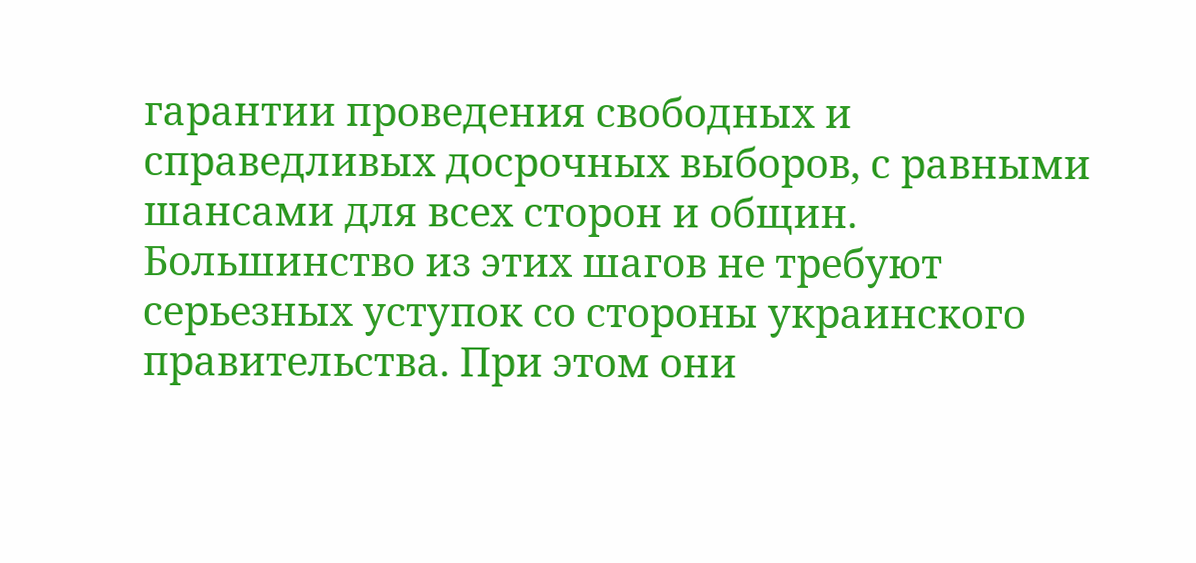гарантии проведения свободных и справедливых досрочных выборов, с равными шансами для всех сторон и общин.
Большинство из этих шагов не требуют серьезных уступок со стороны украинского правительства. При этом они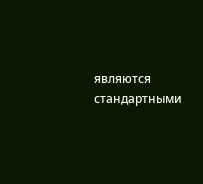являются стандартными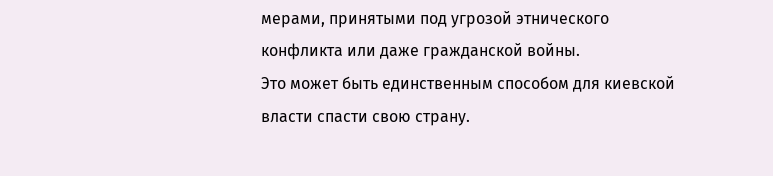мерами, принятыми под угрозой этнического конфликта или даже гражданской войны.
Это может быть единственным способом для киевской власти спасти свою страну.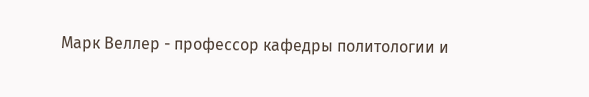Марк Веллер - профессор кафедры политологии и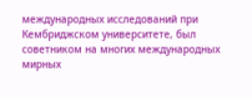международных исследований при Кембриджском университете, был советником на многих международных мирных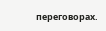переговорах.